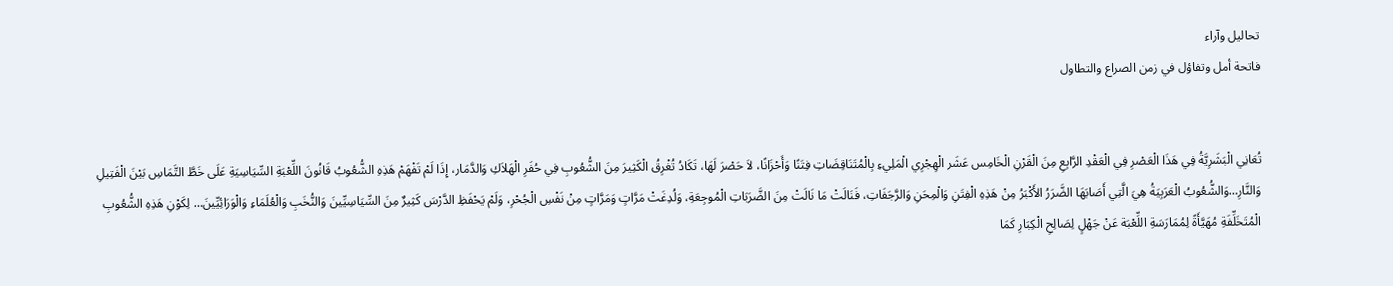تحاليل وآراء
فاتحة أمل وتفاؤل في زمن الصراع والتطاول


تُعَانِي الْبَشَرِيَّةُ فِي هَذَا الْعَصْرِ فِي الْعَقْدِ الرَّابِعِ مِنَ الْقَرْنِ الْخَامِس عَشَر الْهِجْرِي الْمَلِيءِ بِالْمُتَنَاقِضَاتِ فِتَنًا وَأَحْزَانًا، لاَ حَصْرَ لَهَا، تَكَادُ تُغْرِقُ الْكَثِيرَ مِنَ الشُّعُوبِ فِي حُفَرِ الْهَلاَكِ وَالدَّمَار، إِذَا لَمْ تَفْهَمْ هَذِهِ الشُّعُوبُ قَانُونَ اللِّعْبَةِ السِّيَاسِيَةِ عَلَى خَطَّ التَّمَاسِ بَيْنَ الْفَتِيلِ وَالنَّارِ…وَالشُّعُوبُ الْعَرَبِيَةُ هِيَ الَّتِي أَصَابَهَا الضَّرَرُ الأَكْبَرُ مِنْ هَذِهِ الْفِتَنِ وَالْمِحَنِ وَالرَّجَفَاتِ، فَنَالَتْ مَا نَالَتْ مِنَ الضَّرَبَاتِ الْمُوجِعَةِ، وَلُدِغَتْ مَرَّاتٍ وَمَرَّاتٍ مِنْ نَفْسِ الْجُحْرِ، وَلَمْ يَحْفَظِ الدَّرْسَ كَثِيرٌ مِنَ السِّيَاسِيِّينَ وَالنُّخَبِ وَالْعُلَمَاءِ وَالْوَرَائِيِّينَ… لِكَوْنِ هَذِهِ الشُّعُوبِ الْمُتَخَلِّفَةِ مُهَيَّأَةً لِمُمَارَسَةِ اللِّعْبَة عَنْ جَهْلٍ لِصَالِحِ الْكِبَارِ كَمَا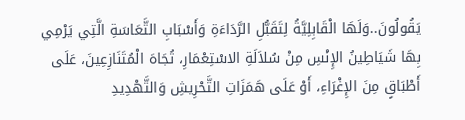يَقُولُونَ..وَلَهَا الْقَابِلِيَّةُ لِتَقَبُّلِ الرَّدَاءَةِ وَأَسْبَابِ التَّعَاسَةِ الَّتِي يَرْمِي بِهَا شَيَاطِينُ الإِنْسِ مِنْ سُلاَلَةِ الاسْتِعْمَارِ، تُجَاهَ الْمُتَنَازِعِينَ، عَلَى أَطْبَاقٍ مِنَ الإِغْرَاءِ، أَوْ عَلَى هَمَزَاتِ التَّحْرِيشِ وَالتَّهْدِيدِ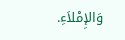وَالإِمْلاَءِ.